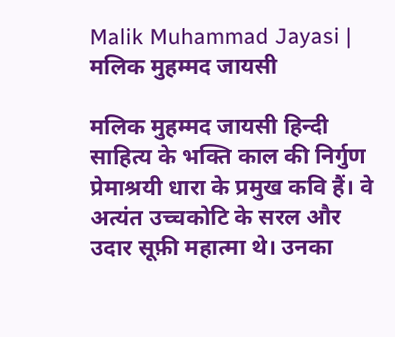Malik Muhammad Jayasi | मलिक मुहम्मद जायसी

मलिक मुहम्मद जायसी हिन्दी साहित्य के भक्ति काल की निर्गुण प्रेमाश्रयी धारा के प्रमुख कवि हैं। वे अत्यंत उच्चकोटि के सरल और उदार सूफ़ी महात्मा थे। उनका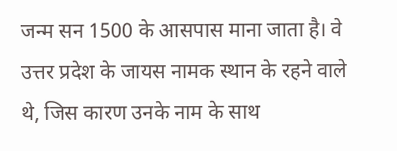जन्म सन 1500 के आसपास माना जाता है। वे उत्तर प्रदेश के जायस नामक स्थान के रहने वाले थे, जिस कारण उनके नाम के साथ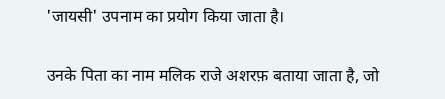'जायसी' उपनाम का प्रयोग किया जाता है।

उनके पिता का नाम मलिक राजे अशरफ़ बताया जाता है, जो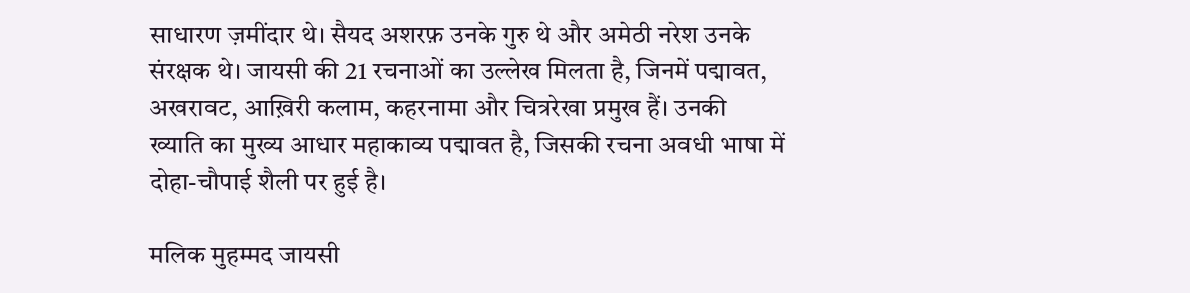साधारण ज़मींदार थे। सैयद अशरफ़ उनके गुरु थे और अमेठी नरेश उनके संरक्षक थे। जायसी की 21 रचनाओं का उल्लेख मिलता है, जिनमें पद्मावत, अखरावट, आख़िरी कलाम, कहरनामा और चित्ररेखा प्रमुख हैं। उनकी ख्याति का मुख्य आधार महाकाव्य पद्मावत है, जिसकी रचना अवधी भाषा में दोहा-चौपाई शैली पर हुई है।

मलिक मुहम्मद जायसी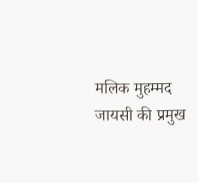मलिक मुहम्मद जायसी की प्रमुख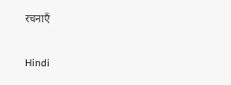रचनाएँ

Hindi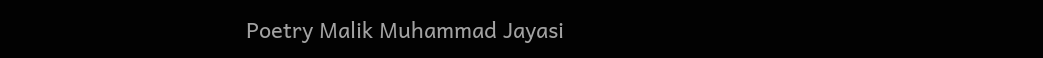Poetry Malik Muhammad Jayasi